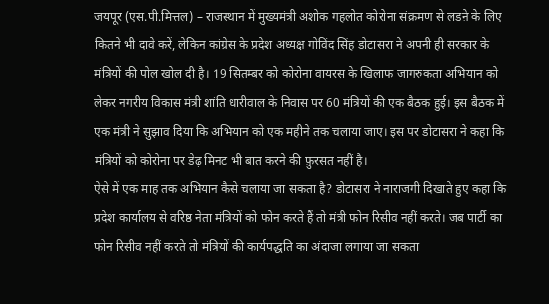जयपूर (एस.पी.मित्तल) – राजस्थान में मुख्यमंत्री अशोक गहलोत कोरोना संक्रमण से लडऩे के लिए कितने भी दावे करें, लेकिन कांग्रेस के प्रदेश अध्यक्ष गोविंद सिंह डोटासरा ने अपनी ही सरकार के मंत्रियों की पोल खोल दी है। 19 सितम्बर को कोरोना वायरस के खिलाफ जागरुकता अभियान को लेकर नगरीय विकास मंत्री शांति धारीवाल के निवास पर 60 मंत्रियों की एक बैठक हुई। इस बैठक में एक मंत्री ने सुझाव दिया कि अभियान को एक महीने तक चलाया जाए। इस पर डोटासरा ने कहा कि मंत्रियों को कोरोना पर डेढ़ मिनट भी बात करने की फ़ुरसत नहीं है।
ऐसे में एक माह तक अभियान कैसे चलाया जा सकता है? डोटासरा ने नाराजगी दिखाते हुए कहा कि प्रदेश कार्यालय से वरिष्ठ नेता मंत्रियों को फोन करते हैं तो मंत्री फोन रिसीव नहीं करते। जब पार्टी का फोन रिसीव नहीं करते तो मंत्रियों की कार्यपद्धति का अंदाजा लगाया जा सकता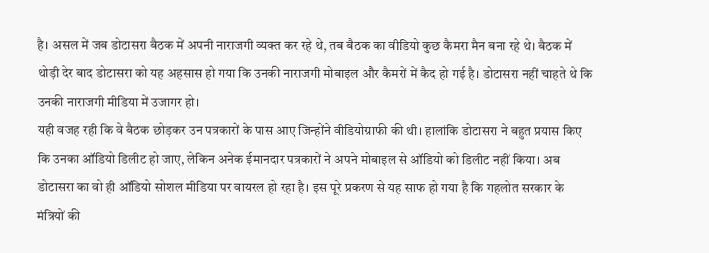है। असल में जब डोटासरा बैठक में अपनी नाराजगी व्यक्त कर रहे थे, तब बैठक का वीडियो कुछ कैमरा मैन बना रहे थे। बैठक में थोड़ी देर बाद डोटासरा को यह अहसास हो गया कि उनकी नाराजगी मोबाइल और कैमरों में कैद हो गई है। डोटासरा नहीं चाहते थे कि उनकी नाराजगी मीडिया में उजागर हो।
यही वजह रही कि वे बैठक छोड़कर उन पत्रकारों के पास आए जिन्होंने वीडियोग्राफी की थी। हालांकि डोटासरा ने बहुत प्रयास किए कि उनका ऑडियो डिलीट हो जाए, लेकिन अनेक ईमानदार पत्रकारों ने अपने मोबाइल से ऑडियो को डिलीट नहीं किया। अब डोटासरा का वो ही ऑडियो सोशल मीडिया पर वायरल हो रहा है। इस पूरे प्रकरण से यह साफ हो गया है कि गहलोत सरकार के मंत्रियों की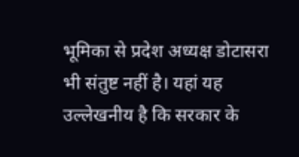भूमिका से प्रदेश अध्यक्ष डोटासरा भी संतुष्ट नहीं है। यहां यह उल्लेखनीय है कि सरकार के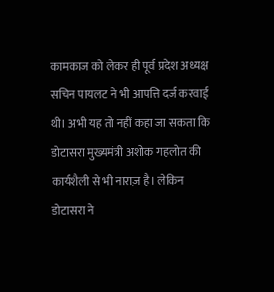कामकाज को लेकर ही पूर्व प्रदेश अध्यक्ष सचिन पायलट ने भी आपत्ति दर्ज करवाई थी। अभी यह तो नहीं कहा जा सकता कि डोटासरा मुख्यमंत्री अशोक गहलोत की कार्यशैली से भी नाराज़ है। लेकिन डोटासरा ने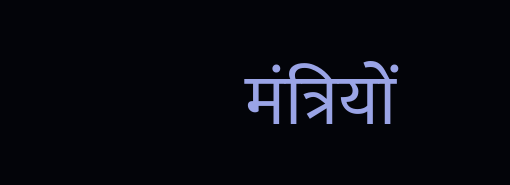मंत्रियों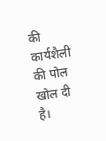की कार्यशैली की पोल खोल दी है।